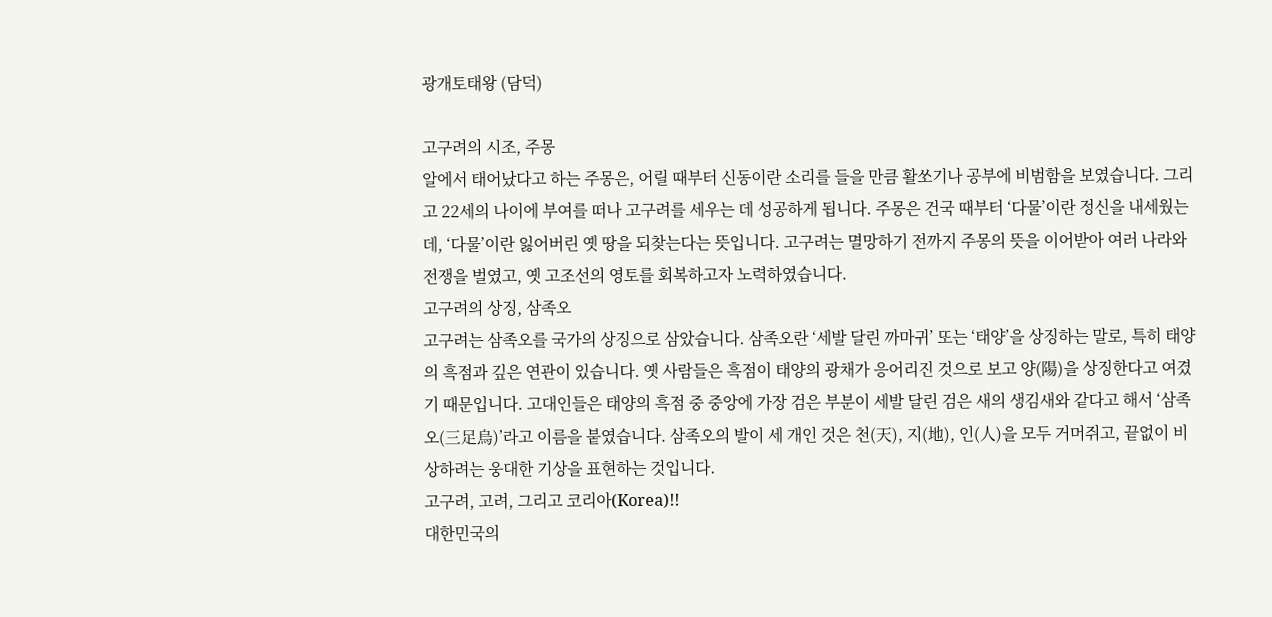광개토태왕 (담덕)

고구려의 시조, 주몽
알에서 태어났다고 하는 주몽은, 어릴 때부터 신동이란 소리를 들을 만큼 활쏘기나 공부에 비범함을 보였습니다. 그리고 22세의 나이에 부여를 떠나 고구려를 세우는 데 성공하게 됩니다. 주몽은 건국 때부터 ‘다물’이란 정신을 내세웠는데, ‘다물’이란 잃어버린 옛 땅을 되찾는다는 뜻입니다. 고구려는 멸망하기 전까지 주몽의 뜻을 이어받아 여러 나라와 전쟁을 벌였고, 옛 고조선의 영토를 회복하고자 노력하였습니다.
고구려의 상징, 삼족오
고구려는 삼족오를 국가의 상징으로 삼았습니다. 삼족오란 ‘세발 달린 까마귀’ 또는 ‘태양’을 상징하는 말로, 특히 태양의 흑점과 깊은 연관이 있습니다. 옛 사람들은 흑점이 태양의 광채가 응어리진 것으로 보고 양(陽)을 상징한다고 여겼기 때문입니다. 고대인들은 태양의 흑점 중 중앙에 가장 검은 부분이 세발 달린 검은 새의 생김새와 같다고 해서 ‘삼족오(三足烏)’라고 이름을 붙였습니다. 삼족오의 발이 세 개인 것은 천(天), 지(地), 인(人)을 모두 거머쥐고, 끝없이 비상하려는 웅대한 기상을 표현하는 것입니다.
고구려, 고려, 그리고 코리아(Korea)!!
대한민국의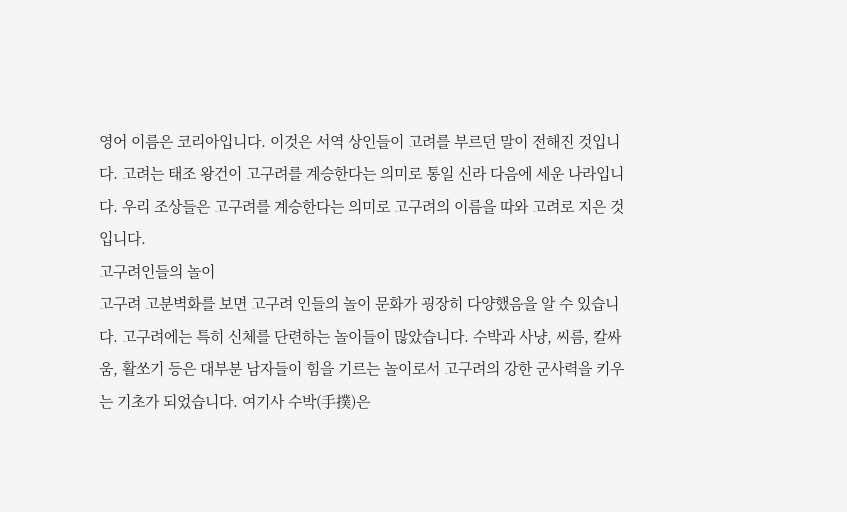영어 이름은 코리아입니다. 이것은 서역 상인들이 고려를 부르던 말이 전해진 것입니다. 고려는 태조 왕건이 고구려를 계승한다는 의미로 통일 신라 다음에 세운 나라입니다. 우리 조상들은 고구려를 계승한다는 의미로 고구려의 이름을 따와 고려로 지은 것입니다.
고구려인들의 놀이
고구려 고분벽화를 보면 고구려 인들의 놀이 문화가 굉장히 다양했음을 알 수 있습니다. 고구려에는 특히 신체를 단련하는 놀이들이 많았습니다. 수박과 사냥, 씨름, 칼싸움, 활쏘기 등은 대부분 남자들이 힘을 기르는 놀이로서 고구려의 강한 군사력을 키우는 기초가 되었습니다. 여기사 수박(手撲)은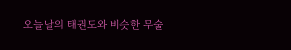오늘날의 태권도와 비슷한 무술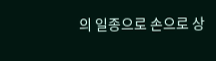의 일종으로 손으로 상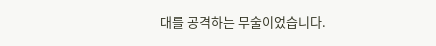대를 공격하는 무술이었습니다.